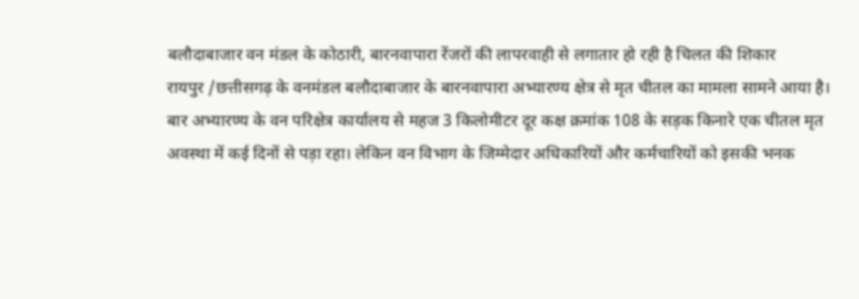बलौदाबाजार वन मंडल के कोठारी, बारनवापारा रेंजरों की लापरवाही से लगातार हो रही है चिलत की शिकार
रायपुर /छत्तीसगढ़ के वनमंडल बलौदाबाजार के बारनवापारा अभ्यारण्य क्षेत्र से मृत चीतल का मामला सामने आया है। बार अभ्यारण्य के वन परिक्षेत्र कार्यालय से महज 3 किलोमीटर दूर कक्ष क्रमांक 108 के सड़क किनारे एक चीतल मृत अवस्था में कई दिनों से पड़ा रहा। लेकिन वन विभाग के जिम्मेदार अधिकारियों और कर्मचारियों को इसकी भनक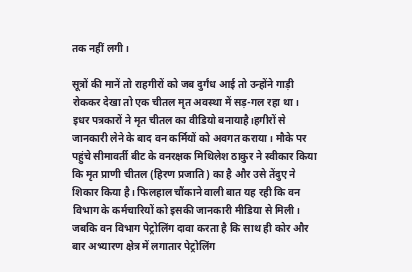तक नहीं लगी।

सूत्रों की मानें तो राहगीरों को जब दुर्गंध आई तो उन्होंने गाड़ी रोककर देखा तो एक चीतल मृत अवस्था में सड़-गल रहा था। इधर पत्रकारों ने मृत चीतल का वीडियो बनायाहै।हगीरों से जानकारी लेने के बाद वन कर्मियों को अवगत कराया। मौके पर पहुंचे सीमावर्ती बीट के वनरक्षक मिथिलेश ठाकुर ने स्वीकार किया कि मृत प्राणी चीतल (हिरण प्रजाति) का है और उसे तेंदुए ने शिकार किया है। फिलहाल चौंकाने वाली बात यह रही कि वन विभाग के कर्मचारियों को इसकी जानकारी मीडिया से मिली। जबकि वन विभाग पेट्रोलिंग दावा करता है कि साथ ही कोर और बार अभ्यारण क्षेत्र में लगातार पेट्रोलिंग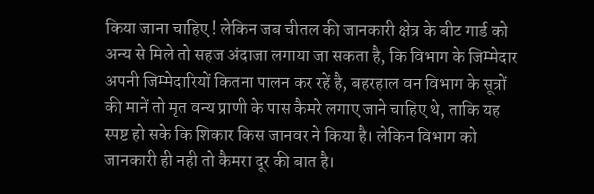किया जाना चाहिए ! लेकिन जब चीतल की जानकारी क्षेत्र के बीट गार्ड को अन्य से मिले तो सहज अंदाजा लगाया जा सकता है, कि विभाग के जिम्मेदार अपनी जिम्मेदारियों कितना पालन कर रहें है, बहरहाल वन विभाग के सूत्रों की मानें तो मृत वन्य प्राणी के पास कैमरे लगाए जाने चाहिए थे, ताकि यह स्पष्ट हो सके कि शिकार किस जानवर ने किया है। लेकिन विभाग को जानकारी ही नही तो कैमरा दूर की बात है।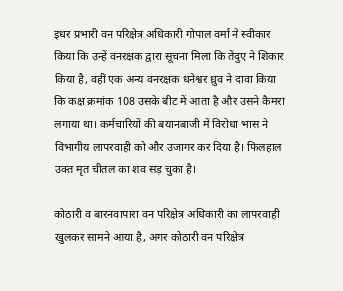इधर प्रभारी वन परिक्षेत्र अधिकारी गोपाल वर्मा ने स्वीकार किया कि उन्हें वनरक्षक द्वारा सूचना मिला कि तेंदुए ने शिकार किया है, वहीं एक अन्य वनरक्षक धनेश्वर ध्रुव ने दावा किया कि कक्ष क्रमांक 108 उसके बीट में आता है और उसने कैमरा लगाया था। कर्मचारियों की बयानबाजी में विरोधा भास ने विभागीय लापरवाही को और उजागर कर दिया है। फिलहाल उक्त मृत चीतल का शव सड़ चुका है।

कोठारी व बारनवापारा वन परिक्षेत्र अधिकारी का लापरवाही खुलकर सामने आया है, अगर कोठारी वन परिक्षेत्र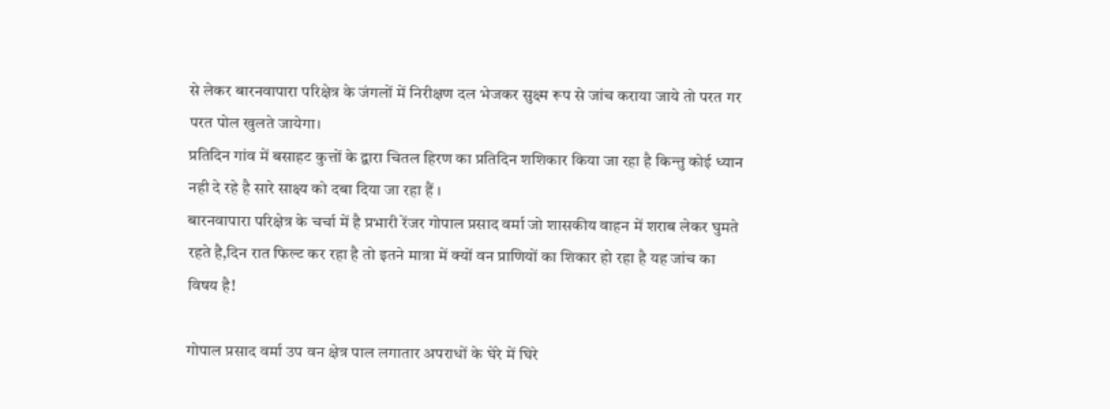से लेकर बारनवापारा परिक्षेत्र के जंगलों में निरीक्षण दल भेजकर सुक्ष्म रूप से जांच कराया जाये तो परत गर परत पोल खुलते जायेगा।
प्रतिदिन गांव में बसाहट कुत्तों के द्वारा चितल हिरण का प्रतिदिन शशिकार किया जा रहा है किन्तु कोई ध्यान नही दे रहे है सारे साक्ष्य को दबा दिया जा रहा हैं ।
बारनवापारा परिक्षेत्र के चर्चा में है प्रभारी रेंजर गोपाल प्रसाद वर्मा जो शासकीय वाहन में शराब लेकर घुमते रहते है,दिन रात फिल्ट कर रहा है तो इतने मात्रा में क्यों वन प्राणियों का शिकार हो रहा है यह जांच का विषय है!

गोपाल प्रसाद वर्मा उप वन क्षेत्र पाल लगातार अपराधों के घेरे में घिरे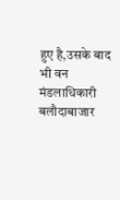हुए है,उसके बाद भी वन मंडलाधिकारी बलौदाबाजार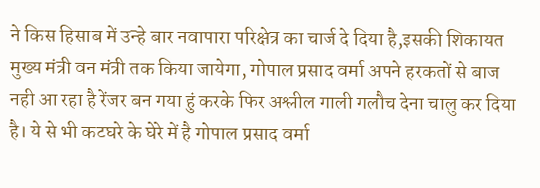ने किस हिसाब में उन्हे बार नवापारा परिक्षेत्र का चार्ज दे दिया है,इसकी शिकायत मुख्य मंत्री वन मंत्री तक किया जायेगा, गोपाल प्रसाद वर्मा अपने हरकतों से बाज नही आ रहा है रेंजर बन गया हुं करके फिर अश्लील गाली गलौच देना चालु कर दिया है। ये से भी कटघरे के घेरे में है गोपाल प्रसाद वर्मा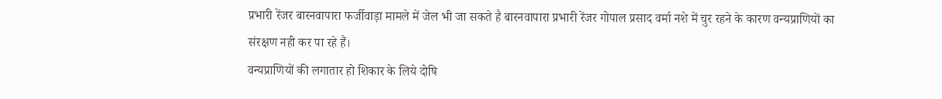प्रभारी रेंजर बारनवापारा फर्जीवाड़ा मामले में जेल भी जा सकते है बारनवापारा प्रभारी रेंजर गोपाल प्रसाद वर्मा नशे में चुर रहने के कारण वन्यप्राणियों का संरक्षण नही कर पा रहे हैं।
वन्यप्राणियों की लगातार हो शिकार के लिये दोषि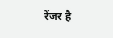रेंजर है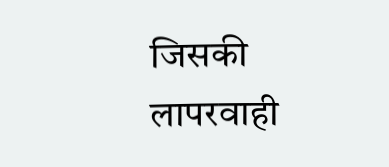जिसकी लापरवाही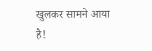खुलकर सामने आया है!